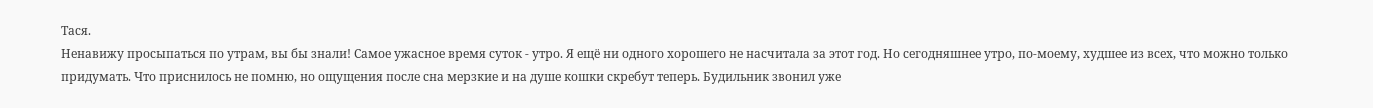Тася.
Ненавижу просыпаться по утрам, вы бы знали! Самое ужасное время суток - утро. Я ещё ни одного хорошего не насчитала за этот год. Но сегодняшнее утро, по-моему, худшее из всех, что можно только придумать. Что приснилось не помню, но ощущения после сна мерзкие и на душе кошки скребут теперь. Будильник звонил уже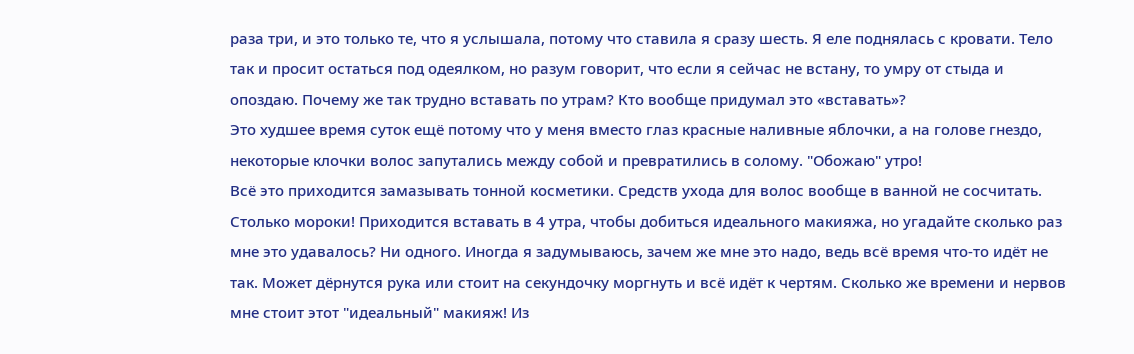раза три, и это только те, что я услышала, потому что ставила я сразу шесть. Я еле поднялась с кровати. Тело так и просит остаться под одеялком, но разум говорит, что если я сейчас не встану, то умру от стыда и опоздаю. Почему же так трудно вставать по утрам? Кто вообще придумал это «вставать»?
Это худшее время суток ещё потому что у меня вместо глаз красные наливные яблочки, а на голове гнездо, некоторые клочки волос запутались между собой и превратились в солому. "Обожаю" утро!
Всё это приходится замазывать тонной косметики. Средств ухода для волос вообще в ванной не сосчитать. Столько мороки! Приходится вставать в 4 утра, чтобы добиться идеального макияжа, но угадайте сколько раз мне это удавалось? Ни одного. Иногда я задумываюсь, зачем же мне это надо, ведь всё время что-то идёт не так. Может дёрнутся рука или стоит на секундочку моргнуть и всё идёт к чертям. Сколько же времени и нервов мне стоит этот "идеальный" макияж! Из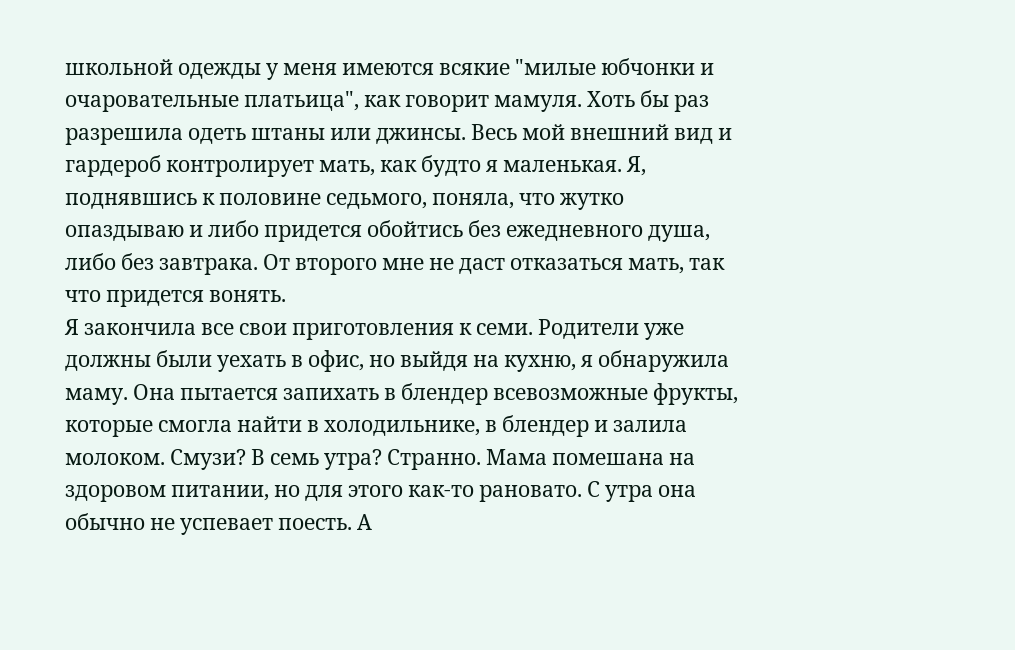школьной одежды у меня имеются всякие "милые юбчонки и очаровательные платьица", как говорит мамуля. Хоть бы раз разрешила одеть штаны или джинсы. Весь мой внешний вид и гардероб контролирует мать, как будто я маленькая. Я, поднявшись к половине седьмого, поняла, что жутко опаздываю и либо придется обойтись без ежедневного душа, либо без завтрака. От второго мне не даст отказаться мать, так что придется вонять.
Я закончила все свои приготовления к семи. Родители уже должны были уехать в офис, но выйдя на кухню, я обнаружила маму. Она пытается запихать в блендер всевозможные фрукты, которые смогла найти в холодильнике, в блендер и залила молоком. Смузи? В семь утра? Странно. Мама помешана на здоровом питании, но для этого как-то рановато. С утра она обычно не успевает поесть. А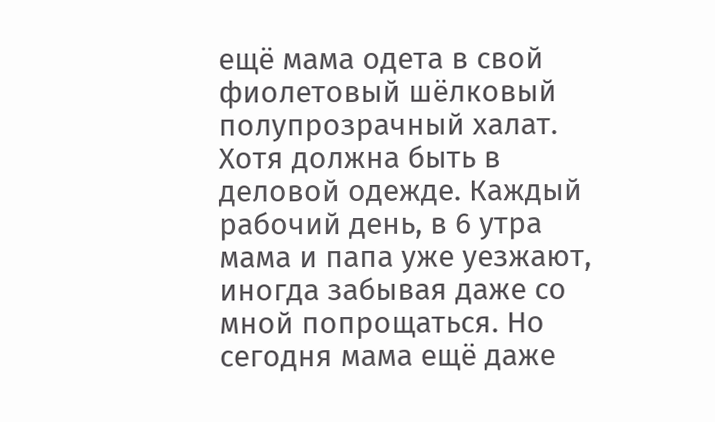ещё мама одета в свой фиолетовый шёлковый полупрозрачный халат. Хотя должна быть в деловой одежде. Каждый рабочий день, в 6 утра мама и папа уже уезжают, иногда забывая даже со мной попрощаться. Но сегодня мама ещё даже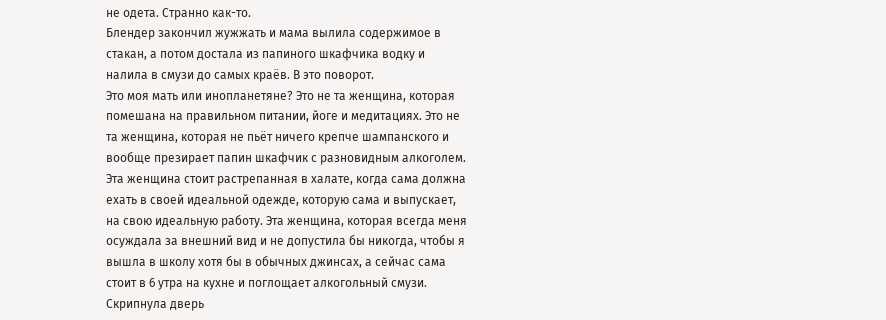не одета. Странно как-то.
Блендер закончил жужжать и мама вылила содержимое в стакан, а потом достала из папиного шкафчика водку и налила в смузи до самых краёв. В это поворот.
Это моя мать или инопланетяне? Это не та женщина, которая помешана на правильном питании, йоге и медитациях. Это не та женщина, которая не пьёт ничего крепче шампанского и вообще презирает папин шкафчик с разновидным алкоголем. Эта женщина стоит растрепанная в халате, когда сама должна ехать в своей идеальной одежде, которую сама и выпускает, на свою идеальную работу. Эта женщина, которая всегда меня осуждала за внешний вид и не допустила бы никогда, чтобы я вышла в школу хотя бы в обычных джинсах, а сейчас сама стоит в 6 утра на кухне и поглощает алкогольный смузи.
Скрипнула дверь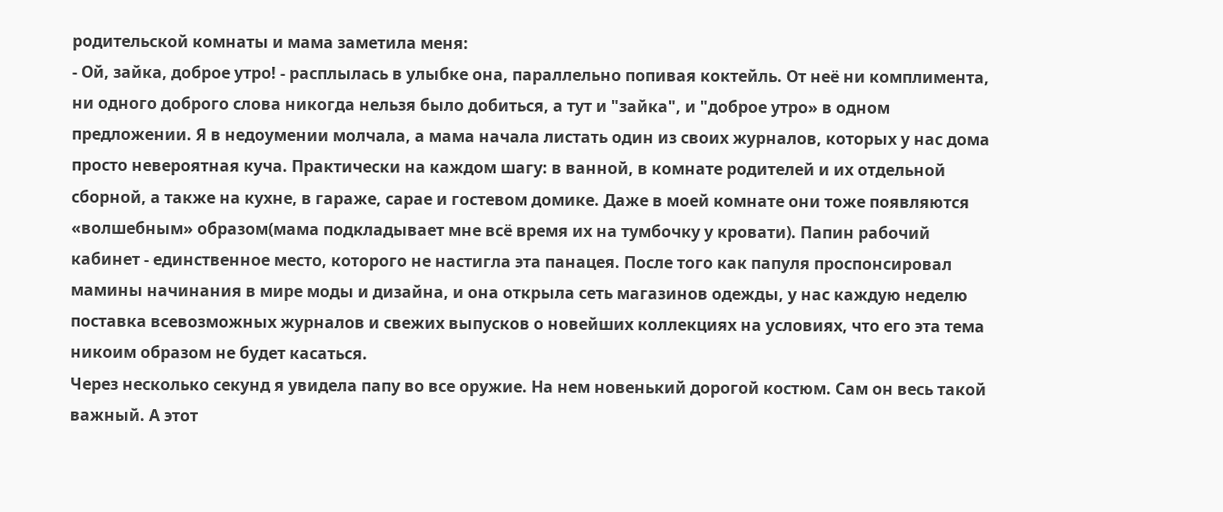родительской комнаты и мама заметила меня:
- Ой, зайка, доброе утро! - расплылась в улыбке она, параллельно попивая коктейль. От неё ни комплимента, ни одного доброго слова никогда нельзя было добиться, а тут и "зайка", и "доброе утро» в одном предложении. Я в недоумении молчала, а мама начала листать один из своих журналов, которых у нас дома просто невероятная куча. Практически на каждом шагу: в ванной, в комнате родителей и их отдельной сборной, а также на кухне, в гараже, сарае и гостевом домике. Даже в моей комнате они тоже появляются «волшебным» образом(мама подкладывает мне всё время их на тумбочку у кровати). Папин рабочий кабинет - единственное место, которого не настигла эта панацея. После того как папуля проспонсировал мамины начинания в мире моды и дизайна, и она открыла сеть магазинов одежды, у нас каждую неделю поставка всевозможных журналов и свежих выпусков о новейших коллекциях на условиях, что его эта тема никоим образом не будет касаться.
Через несколько секунд я увидела папу во все оружие. На нем новенький дорогой костюм. Сам он весь такой важный. А этот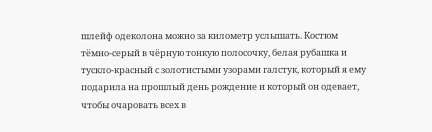шлейф одеколона можно за километр услышать. Костюм тёмно-серый в чёрную тонкую полосочку, белая рубашка и тускло-красный с золотистыми узорами галстук, который я ему подарила на прошлый день рождение и который он одевает, чтобы очаровать всех в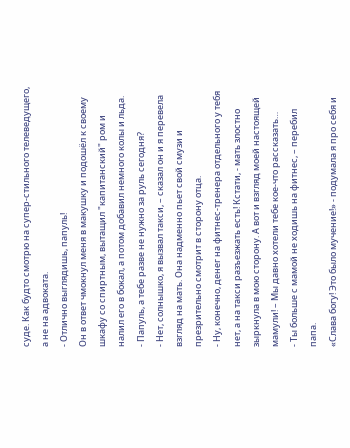суде. Как будто смотрю на супер-стильного телеведущего, а не на адвоката.
- Отлично выглядишь, папуль!
Он в ответ чмокнул меня в макушку и подошёл к своему шкафу со спиртным, вытащил "капитанский" ром и налил его в бокал, а потом добавил немного колы и льда.
- Папуль, а тебе разве не нужно за руль сегодня?
- Нет, солнышко, я вызвал такси, – сказал он и я перевела взгляд на мать. Она надменно пьет свой смузи и презрительно смотрит в сторону отца.
- Ну, конечно, денег на фитнес-тренера отдельного у тебя нет, а на такси разъезжать есть! Кстати, - мать злостно зыркнула в мою сторону. А вот и взгляд моей настоящей мамули! – Мы давно хотели тебе кое-что рассказать…
- Ты больше с мамой не ходишь на фитнес, – перебил папа.
«Слава богу! Это было мучение!» - подумала я про себя и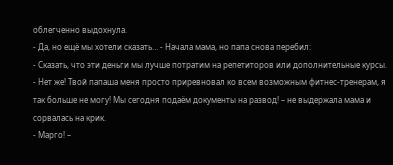облегченно выдохнула.
- Да, но ещё мы хотели сказать… - Начала мама, но папа снова перебил:
- Сказать, что эти деньги мы лучше потратим на репетиторов или дополнительные курсы.
- Нет же! Твой папаша меня просто приревновал ко всем возможным фитнес-тренерам, я так больше не могу! Мы сегодня подаём документы на развод! – не выдержала мама и сорвалась на крик.
- Марго! –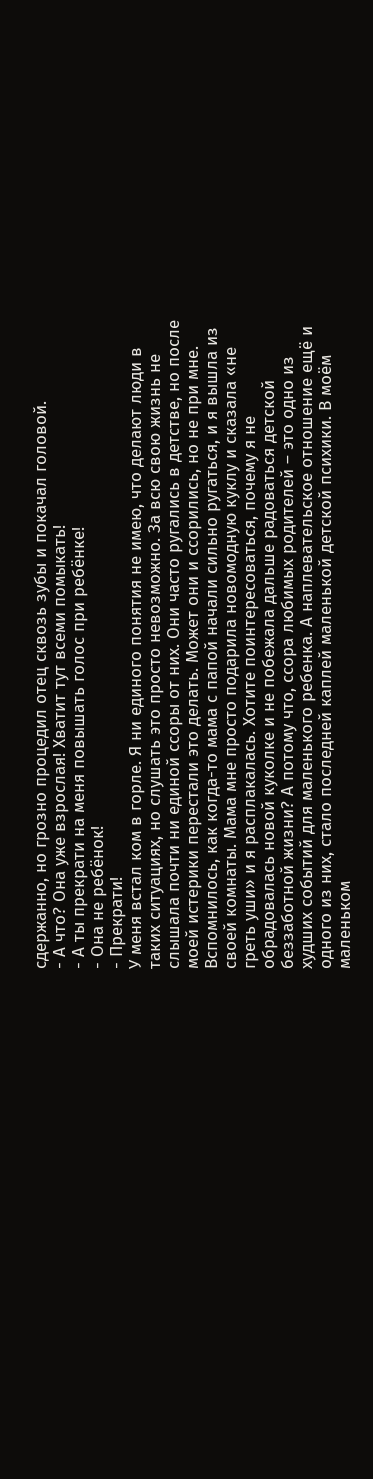сдержанно, но грозно процедил отец сквозь зубы и покачал головой.
- А что? Она уже взрослая! Хватит тут всеми помыкать!
- А ты прекрати на меня повышать голос при ребёнке!
- Она не ребёнок!
- Прекрати!
У меня встал ком в горле. Я ни единого понятия не имею, что делают люди в таких ситуациях, но слушать это просто невозможно. За всю свою жизнь не слышала почти ни единой ссоры от них. Они часто ругались в детстве, но после моей истерики перестали это делать. Может они и ссорились, но не при мне.
Вспомнилось, как когда-то мама с папой начали сильно ругаться, и я вышла из своей комнаты. Мама мне просто подарила новомодную куклу и сказала «не греть уши» и я расплакалась. Хотите поинтересоваться, почему я не обрадовалась новой куколке и не побежала дальше радоваться детской беззаботной жизни? А потому что, ссора любимых родителей – это одно из худших событий для маленького ребенка. А наплевательское отношение ещё и одного из них, стало последней каплей маленькой детской психики. В моём маленьком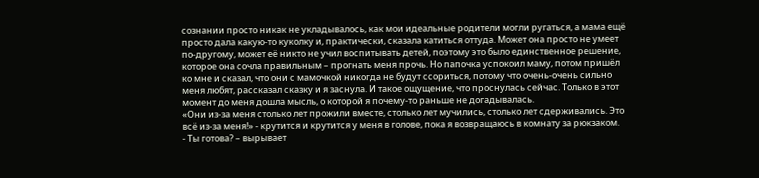сознании просто никак не укладывалось, как мои идеальные родители могли ругаться, а мама ещё просто дала какую-то куколку и, практически, сказала катиться оттуда. Может она просто не умеет по-другому, может её никто не учил воспитывать детей, поэтому это было единственное решение, которое она сочла правильным – прогнать меня прочь. Но папочка успокоил маму, потом пришёл ко мне и сказал, что они с мамочкой никогда не будут ссориться, потому что очень-очень сильно меня любят, рассказал сказку и я заснула. И такое ощущение, что проснулась сейчас. Только в этот момент до меня дошла мысль, о которой я почему-то раньше не догадывалась.
«Они из-за меня столько лет прожили вместе, столько лет мучились, столько лет сдерживались. Это всё из-за меня!» - крутится и крутится у меня в голове, пока я возвращаюсь в комнату за рюкзаком.
- Ты готова? – вырывает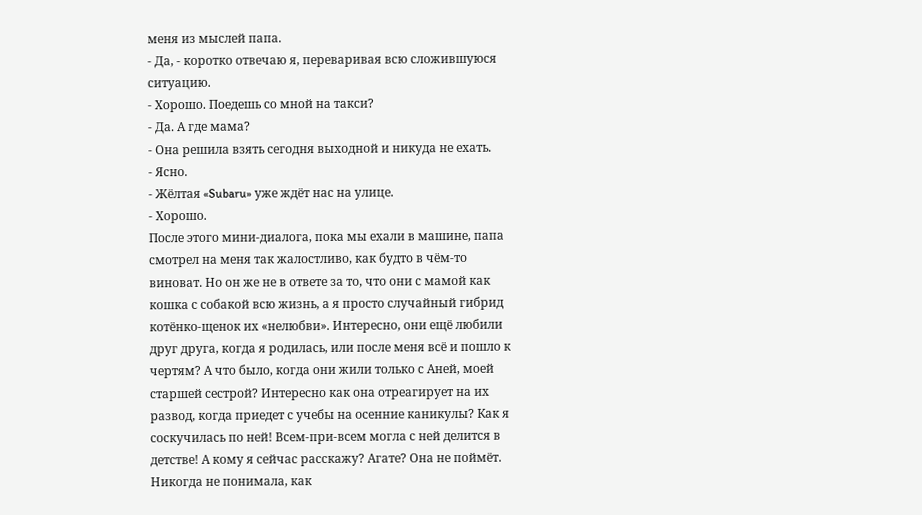меня из мыслей папа.
- Да, - коротко отвечаю я, переваривая всю сложившуюся ситуацию.
- Хорошо. Поедешь со мной на такси?
- Да. А где мама?
- Она решила взять сегодня выходной и никуда не ехать.
- Ясно.
- Жёлтая «Subaru» уже ждёт нас на улице.
- Хорошо.
После этого мини-диалога, пока мы ехали в машине, папа смотрел на меня так жалостливо, как будто в чём-то виноват. Но он же не в ответе за то, что они с мамой как кошка с собакой всю жизнь, а я просто случайный гибрид котёнко-щенок их «нелюбви». Интересно, они ещё любили друг друга, когда я родилась, или после меня всё и пошло к чертям? А что было, когда они жили только с Аней, моей старшей сестрой? Интересно как она отреагирует на их развод, когда приедет с учебы на осенние каникулы? Как я соскучилась по ней! Всем-при-всем могла с ней делится в детстве! А кому я сейчас расскажу? Агате? Она не поймёт. Никогда не понимала, как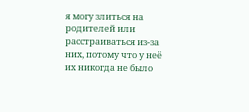я могу злиться на родителей или расстраиваться из-за них, потому что у неё их никогда не было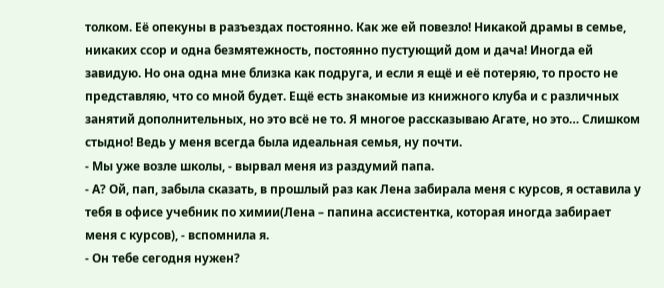толком. Её опекуны в разъездах постоянно. Как же ей повезло! Никакой драмы в семье, никаких ссор и одна безмятежность, постоянно пустующий дом и дача! Иногда ей завидую. Но она одна мне близка как подруга, и если я ещё и её потеряю, то просто не представляю, что со мной будет. Ещё есть знакомые из книжного клуба и с различных занятий дополнительных, но это всё не то. Я многое рассказываю Агате, но это… Слишком стыдно! Ведь у меня всегда была идеальная семья, ну почти.
- Мы уже возле школы, - вырвал меня из раздумий папа.
- А? Ой, пап, забыла сказать, в прошлый раз как Лена забирала меня с курсов, я оставила у тебя в офисе учебник по химии(Лена – папина ассистентка, которая иногда забирает меня с курсов), - вспомнила я.
- Он тебе сегодня нужен?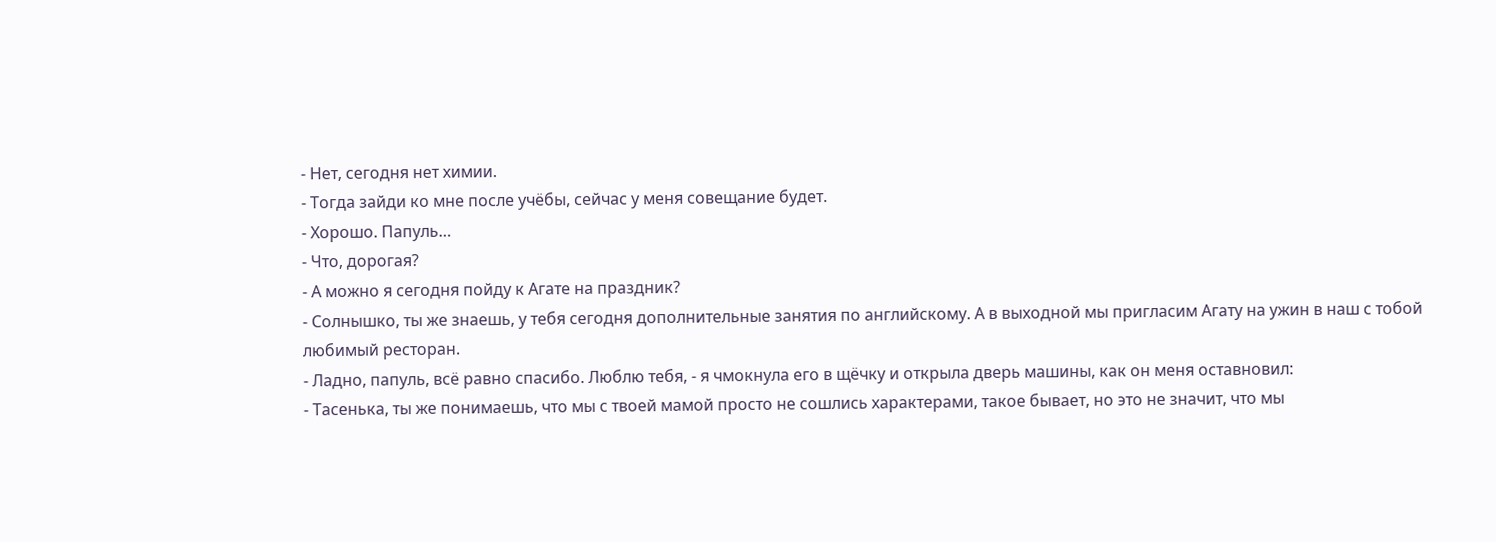- Нет, сегодня нет химии.
- Тогда зайди ко мне после учёбы, сейчас у меня совещание будет.
- Хорошо. Папуль…
- Что, дорогая?
- А можно я сегодня пойду к Агате на праздник?
- Солнышко, ты же знаешь, у тебя сегодня дополнительные занятия по английскому. А в выходной мы пригласим Агату на ужин в наш с тобой любимый ресторан.
- Ладно, папуль, всё равно спасибо. Люблю тебя, - я чмокнула его в щёчку и открыла дверь машины, как он меня оставновил:
- Тасенька, ты же понимаешь, что мы с твоей мамой просто не сошлись характерами, такое бывает, но это не значит, что мы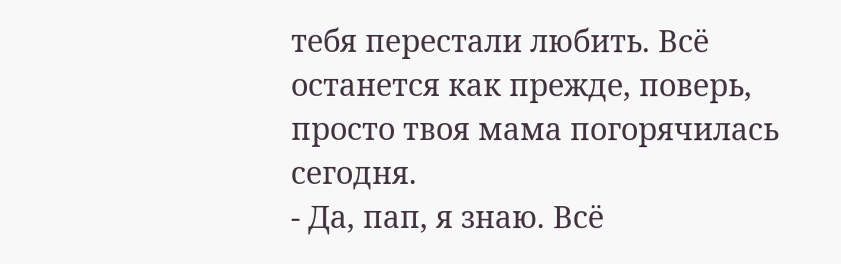тебя перестали любить. Всё останется как прежде, поверь, просто твоя мама погорячилась сегодня.
- Да, пап, я знаю. Всё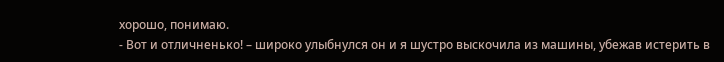хорошо, понимаю.
- Вот и отличненько! – широко улыбнулся он и я шустро выскочила из машины, убежав истерить в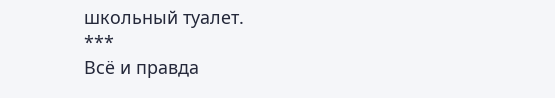школьный туалет.
***
Всё и правда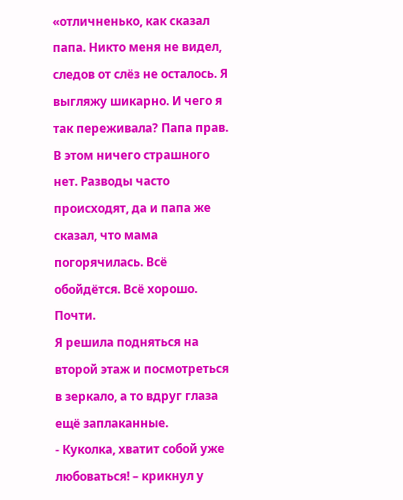«отличненько, как сказал папа. Никто меня не видел, следов от слёз не осталось. Я выгляжу шикарно. И чего я так переживала? Папа прав. В этом ничего страшного нет. Разводы часто происходят, да и папа же сказал, что мама погорячилась. Всё обойдётся. Всё хорошо. Почти.
Я решила подняться на второй этаж и посмотреться в зеркало, а то вдруг глаза ещё заплаканные.
- Куколка, хватит собой уже любоваться! – крикнул у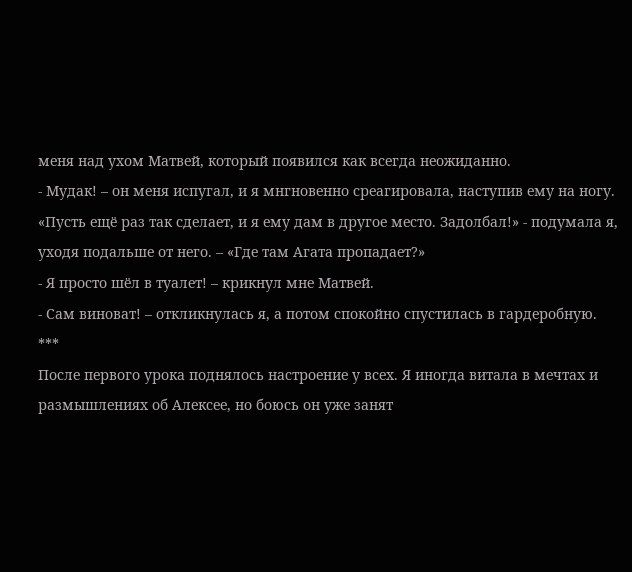меня над ухом Матвей, который появился как всегда неожиданно.
- Мудак! – он меня испугал, и я мнгновенно среагировала, наступив ему на ногу.
«Пусть ещё раз так сделает, и я ему дам в другое место. Задолбал!» - подумала я, уходя подальше от него. – «Где там Агата пропадает?»
- Я просто шёл в туалет! – крикнул мне Матвей.
- Сам виноват! – откликнулась я, а потом спокойно спустилась в гардеробную.
***
После первого урока поднялось настроение у всех. Я иногда витала в мечтах и размышлениях об Алексее, но боюсь он уже занят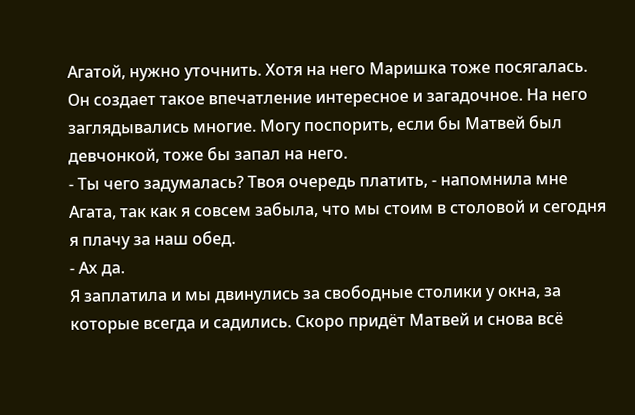Агатой, нужно уточнить. Хотя на него Маришка тоже посягалась. Он создает такое впечатление интересное и загадочное. На него заглядывались многие. Могу поспорить, если бы Матвей был девчонкой, тоже бы запал на него.
- Ты чего задумалась? Твоя очередь платить, - напомнила мне Агата, так как я совсем забыла, что мы стоим в столовой и сегодня я плачу за наш обед.
- Ах да.
Я заплатила и мы двинулись за свободные столики у окна, за которые всегда и садились. Скоро придёт Матвей и снова всё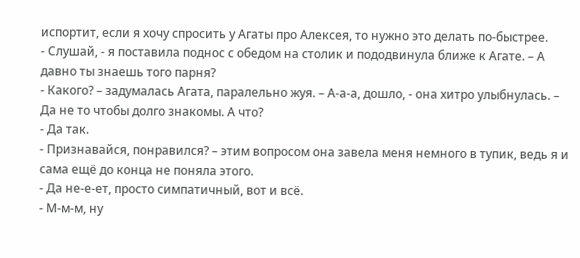испортит, если я хочу спросить у Агаты про Алексея, то нужно это делать по-быстрее.
- Слушай, - я поставила поднос с обедом на столик и пододвинула ближе к Агате. – А давно ты знаешь того парня?
- Какого? – задумалась Агата, паралельно жуя. – А-а-а, дошло, - она хитро улыбнулась. – Да не то чтобы долго знакомы. А что?
- Да так.
- Признавайся, понравился? – этим вопросом она завела меня немного в тупик, ведь я и сама ещё до конца не поняла этого.
- Да не-е-ет, просто симпатичный, вот и всё.
- М-м-м, ну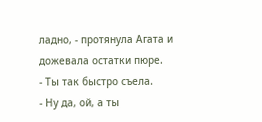ладно, - протянула Агата и дожевала остатки пюре.
- Ты так быстро съела.
- Ну да, ой, а ты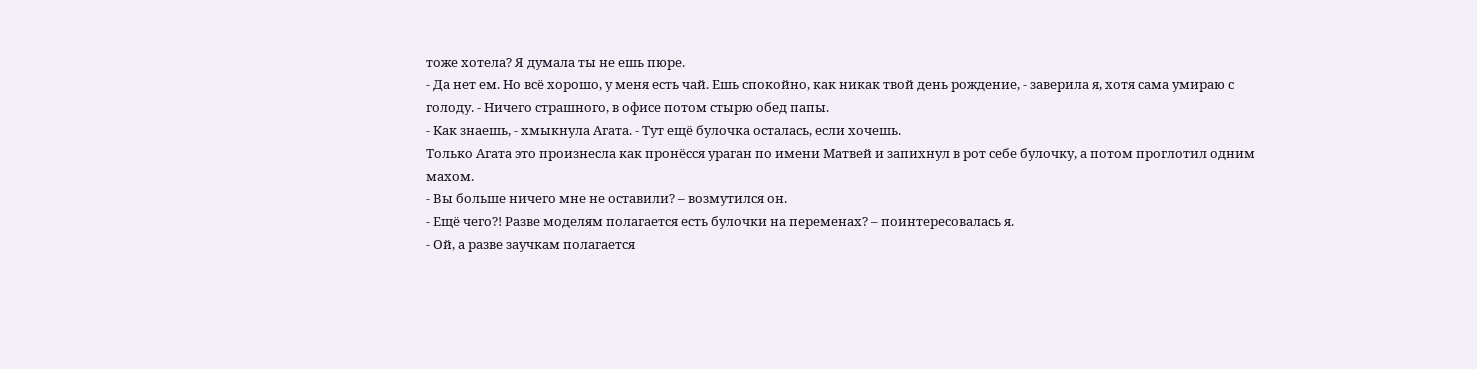тоже хотела? Я думала ты не ешь пюре.
- Да нет ем. Но всё хорошо, у меня есть чай. Ешь спокойно, как никак твой день рождение, - заверила я, хотя сама умираю с голоду. - Ничего страшного, в офисе потом стырю обед папы.
- Как знаешь, - хмыкнула Агата. - Тут ещё булочка осталась, если хочешь.
Только Агата это произнесла как пронёсся ураган по имени Матвей и запихнул в рот себе булочку, а потом проглотил одним махом.
- Вы больше ничего мне не оставили? – возмутился он.
- Ещё чего?! Разве моделям полагается есть булочки на переменах? – поинтересовалась я.
- Ой, а разве заучкам полагается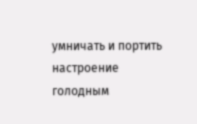умничать и портить настроение голодным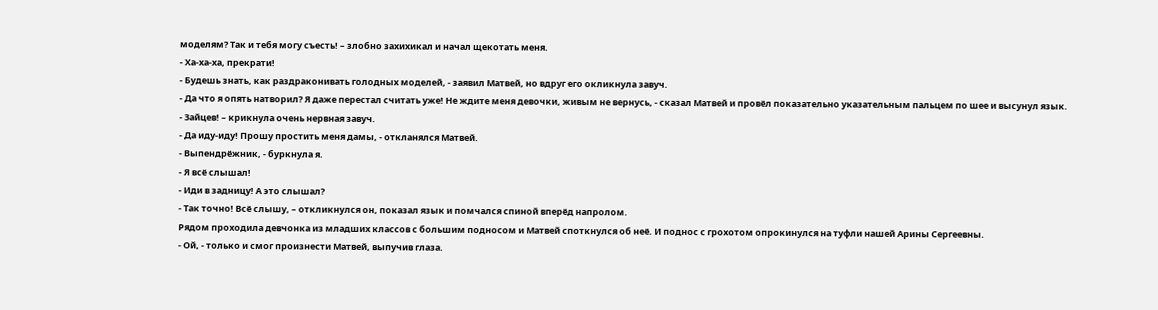моделям? Так и тебя могу съесть! – злобно захихикал и начал щекотать меня.
- Ха-ха-ха, прекрати!
- Будешь знать, как раздраконивать голодных моделей, - заявил Матвей, но вдруг его окликнула завуч.
- Да что я опять натворил? Я даже перестал считать уже! Не ждите меня девочки, живым не вернусь, - сказал Матвей и провёл показательно указательным пальцем по шее и высунул язык.
- Зайцев! – крикнула очень нервная завуч.
- Да иду-иду! Прошу простить меня дамы, - откланялся Матвей.
- Выпендрёжник, - буркнула я.
- Я всё слышал!
- Иди в задницу! А это слышал?
- Так точно! Всё слышу, – откликнулся он, показал язык и помчался спиной вперёд напролом.
Рядом проходила девчонка из младших классов с большим подносом и Матвей споткнулся об неё. И поднос с грохотом опрокинулся на туфли нашей Арины Сергеевны.
- Ой, - только и смог произнести Матвей, выпучив глаза.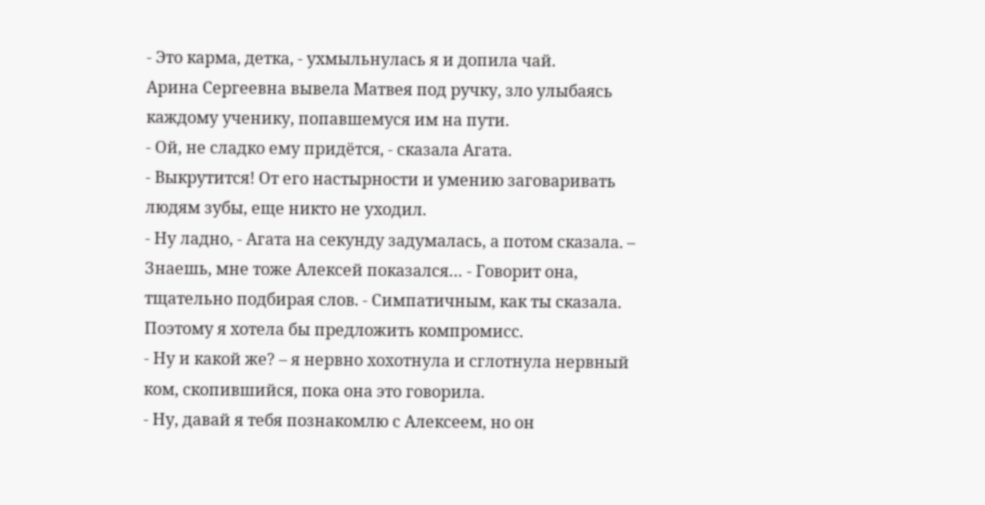- Это карма, детка, - ухмыльнулась я и допила чай.
Арина Сергеевна вывела Матвея под ручку, зло улыбаясь каждому ученику, попавшемуся им на пути.
- Ой, не сладко ему придётся, - сказала Агата.
- Выкрутится! От его настырности и умению заговаривать людям зубы, еще никто не уходил.
- Ну ладно, - Агата на секунду задумалась, а потом сказала. – Знаешь, мне тоже Алексей показался… - Говорит она, тщательно подбирая слов. - Симпатичным, как ты сказала. Поэтому я хотела бы предложить компромисс.
- Ну и какой же? – я нервно хохотнула и сглотнула нервный ком, скопившийся, пока она это говорила.
- Ну, давай я тебя познакомлю с Алексеем, но он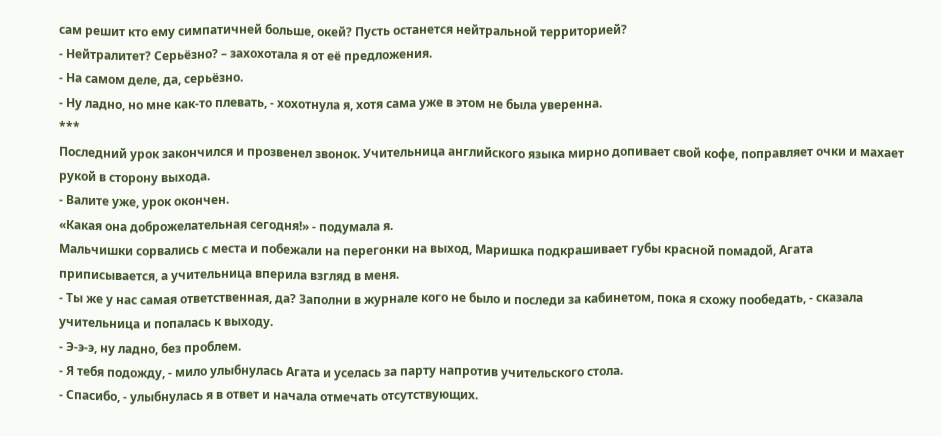сам решит кто ему симпатичней больше, окей? Пусть останется нейтральной территорией?
- Нейтралитет? Серьёзно? – захохотала я от её предложения.
- На самом деле, да, серьёзно.
- Ну ладно, но мне как-то плевать, - хохотнула я, хотя сама уже в этом не была уверенна.
***
Последний урок закончился и прозвенел звонок. Учительница английского языка мирно допивает свой кофе, поправляет очки и махает рукой в сторону выхода.
- Валите уже, урок окончен.
«Какая она доброжелательная сегодня!» - подумала я.
Мальчишки сорвались с места и побежали на перегонки на выход, Маришка подкрашивает губы красной помадой, Агата приписывается, а учительница вперила взгляд в меня.
- Ты же у нас самая ответственная, да? Заполни в журнале кого не было и последи за кабинетом, пока я схожу пообедать, - сказала учительница и попалась к выходу.
- Э-э-э, ну ладно, без проблем.
- Я тебя подожду, - мило улыбнулась Агата и уселась за парту напротив учительского стола.
- Спасибо, - улыбнулась я в ответ и начала отмечать отсутствующих.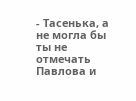- Тасенька, а не могла бы ты не отмечать Павлова и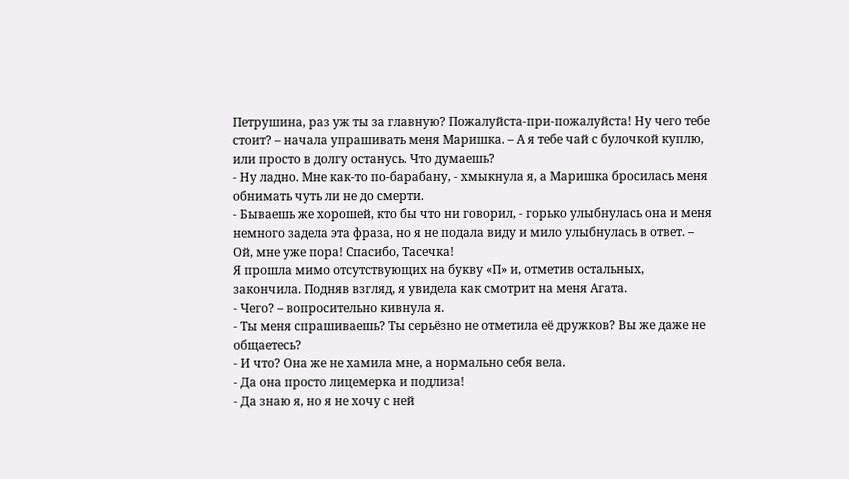Петрушина, раз уж ты за главную? Пожалуйста-при-пожалуйста! Ну чего тебе стоит? – начала упрашивать меня Маришка. – А я тебе чай с булочкой куплю, или просто в долгу останусь. Что думаешь?
- Ну ладно. Мне как-то по-барабану, - хмыкнула я, а Маришка бросилась меня обнимать чуть ли не до смерти.
- Бываешь же хорошей, кто бы что ни говорил, - горько улыбнулась она и меня немного задела эта фраза, но я не подала виду и мило улыбнулась в ответ. – Ой, мне уже пора! Спасибо, Тасечка!
Я прошла мимо отсутствующих на букву «П» и, отметив остальных, закончила. Подняв взгляд, я увидела как смотрит на меня Агата.
- Чего? – вопросительно кивнула я.
- Ты меня спрашиваешь? Ты серьёзно не отметила её дружков? Вы же даже не общаетесь?
- И что? Она же не хамила мне, а нормально себя вела.
- Да она просто лицемерка и подлиза!
- Да знаю я, но я не хочу с ней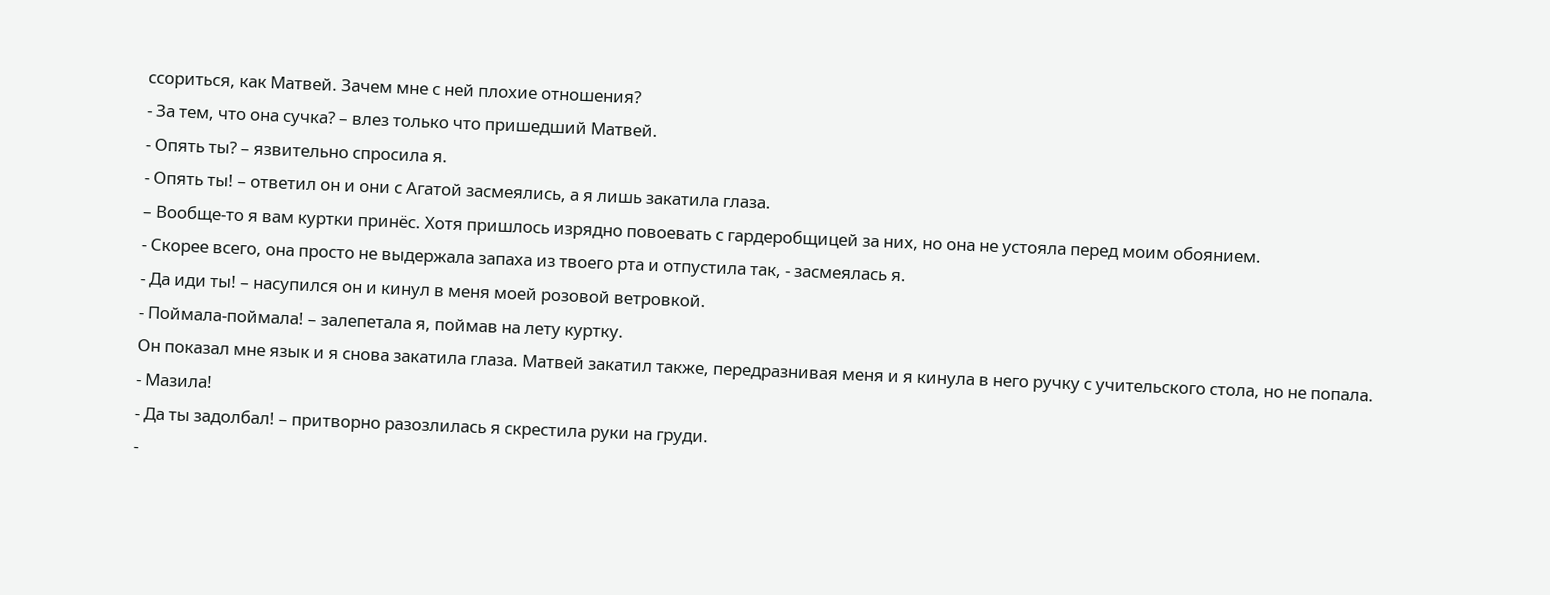ссориться, как Матвей. Зачем мне с ней плохие отношения?
- За тем, что она сучка? – влез только что пришедший Матвей.
- Опять ты? – язвительно спросила я.
- Опять ты! – ответил он и они с Агатой засмеялись, а я лишь закатила глаза.
– Вообще-то я вам куртки принёс. Хотя пришлось изрядно повоевать с гардеробщицей за них, но она не устояла перед моим обоянием.
- Скорее всего, она просто не выдержала запаха из твоего рта и отпустила так, - засмеялась я.
- Да иди ты! – насупился он и кинул в меня моей розовой ветровкой.
- Поймала-поймала! – залепетала я, поймав на лету куртку.
Он показал мне язык и я снова закатила глаза. Матвей закатил также, передразнивая меня и я кинула в него ручку с учительского стола, но не попала.
- Мазила!
- Да ты задолбал! – притворно разозлилась я скрестила руки на груди.
-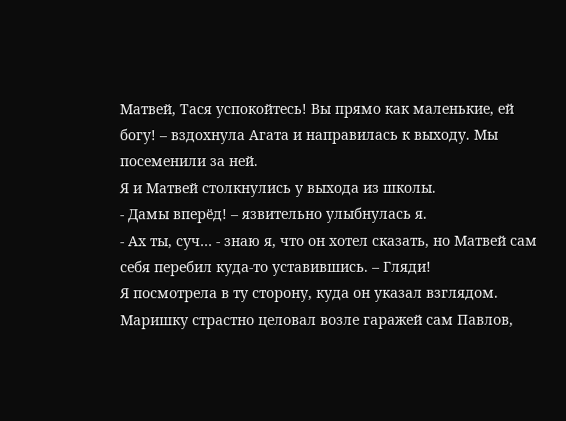Матвей, Тася успокойтесь! Вы прямо как маленькие, ей богу! – вздохнула Агата и направилась к выходу. Мы посеменили за ней.
Я и Матвей столкнулись у выхода из школы.
- Дамы вперёд! – язвительно улыбнулась я.
- Ах ты, суч… - знаю я, что он хотел сказать, но Матвей сам себя перебил куда-то уставившись. – Гляди!
Я посмотрела в ту сторону, куда он указал взглядом. Маришку страстно целовал возле гаражей сам Павлов,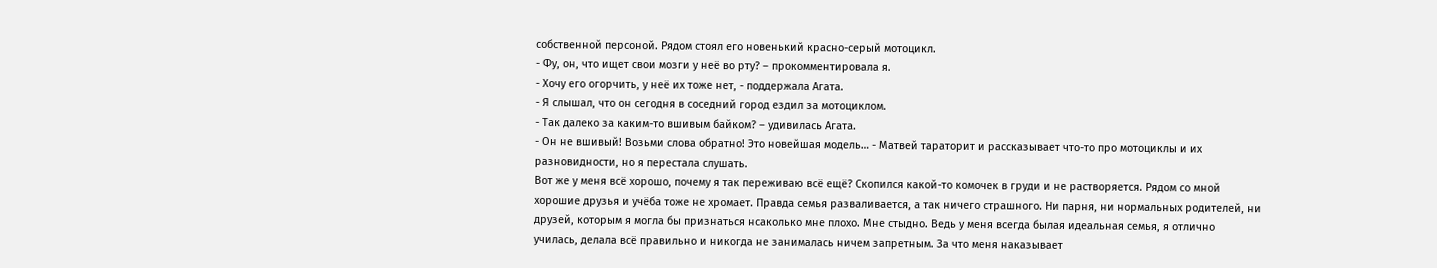собственной персоной. Рядом стоял его новенький красно-серый мотоцикл.
- Фу, он, что ищет свои мозги у неё во рту? – прокомментировала я.
- Хочу его огорчить, у неё их тоже нет, - поддержала Агата.
- Я слышал, что он сегодня в соседний город ездил за мотоциклом.
- Так далеко за каким-то вшивым байком? – удивилась Агата.
- Он не вшивый! Возьми слова обратно! Это новейшая модель… - Матвей тараторит и рассказывает что-то про мотоциклы и их разновидности, но я перестала слушать.
Вот же у меня всё хорошо, почему я так переживаю всё ещё? Скопился какой-то комочек в груди и не растворяется. Рядом со мной хорошие друзья и учёба тоже не хромает. Правда семья разваливается, а так ничего страшного. Ни парня, ни нормальных родителей, ни друзей, которым я могла бы признаться нсаколько мне плохо. Мне стыдно. Ведь у меня всегда былая идеальная семья, я отлично училась, делала всё правильно и никогда не занималась ничем запретным. За что меня наказывает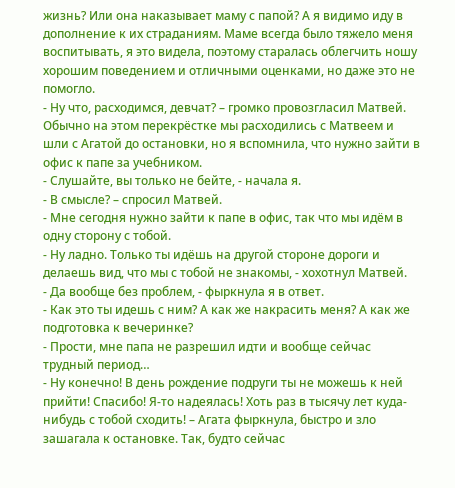жизнь? Или она наказывает маму с папой? А я видимо иду в дополнение к их страданиям. Маме всегда было тяжело меня воспитывать, я это видела, поэтому старалась облегчить ношу хорошим поведением и отличными оценками, но даже это не помогло.
- Ну что, расходимся, девчат? – громко провозгласил Матвей.
Обычно на этом перекрёстке мы расходились с Матвеем и шли с Агатой до остановки, но я вспомнила, что нужно зайти в офис к папе за учебником.
- Слушайте, вы только не бейте, - начала я.
- В смысле? – спросил Матвей.
- Мне сегодня нужно зайти к папе в офис, так что мы идём в одну сторону с тобой.
- Ну ладно. Только ты идёшь на другой стороне дороги и делаешь вид, что мы с тобой не знакомы, - хохотнул Матвей.
- Да вообще без проблем, - фыркнула я в ответ.
- Как это ты идешь с ним? А как же накрасить меня? А как же подготовка к вечеринке?
- Прости, мне папа не разрешил идти и вообще сейчас трудный период…
- Ну конечно! В день рождение подруги ты не можешь к ней прийти! Спасибо! Я-то надеялась! Хоть раз в тысячу лет куда-нибудь с тобой сходить! – Агата фыркнула, быстро и зло зашагала к остановке. Так, будто сейчас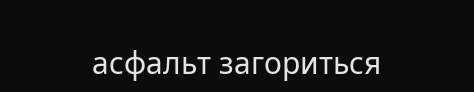асфальт загориться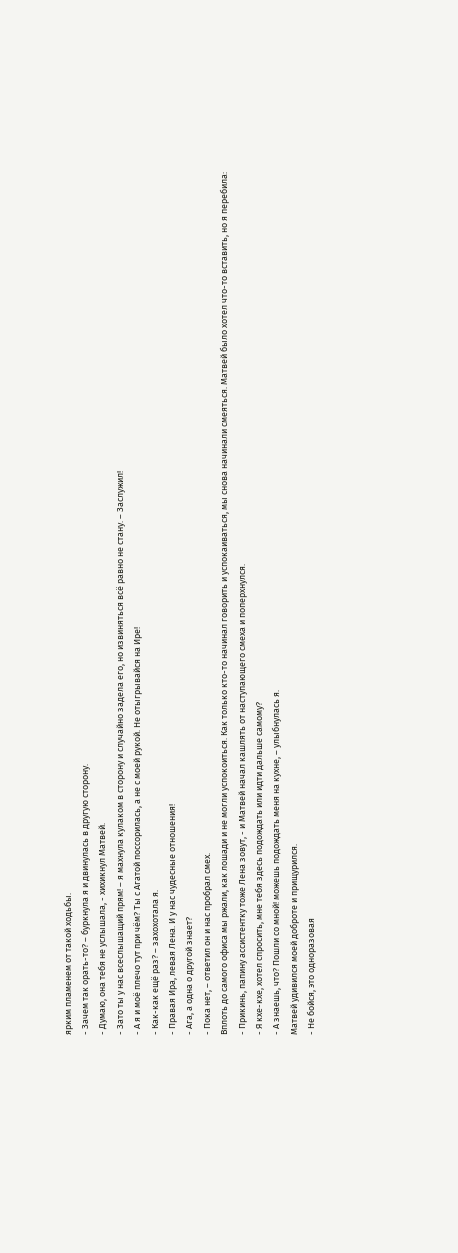ярким пламенем от такой ходьбы.
- Зачем так орать-то? – буркнула я и двинулась в другую сторону.
- Думаю, она тебя не услышала, - хихикнул Матвей.
- Зато ты у нас всеслышащий прям! – я махнула кулаком в сторону и случайно задела его, но извиняться всё равно не стану. – Заслужил!
- А я и моё плечо тут при чём? Ты с Агатой поссорилась, а не с моей рукой. Не отыгрывайся на Ире!
- Как-как ещё раз? – захохотала я.
- Правая Ира, левая Лена. И у нас чудесные отношения!
- Ага, а одна о другой знает?
- Пока нет, – ответил он и нас пробрал смех.
Вплоть до самого офиса мы ржали, как лошади и не могли успокоиться. Как только кто-то начинал говорить и успокаиваться, мы снова начинали смеяться. Матвей было хотел что-то вставить, но я перебила:
- Прикинь, папину ассистентку тоже Лена зовут, - и Матвей начал кашлять от наступающего смеха и поперхнулся.
- Я кхе-кхе, хотел спросить, мне тебя здесь подождать или идти дальше самому?
- А знаешь, что? Пошли со мной! можешь подождать меня на кухне, – улыбнулась я.
Матвей удивился моей доброте и прищурился.
- Не бойся, это одноразовая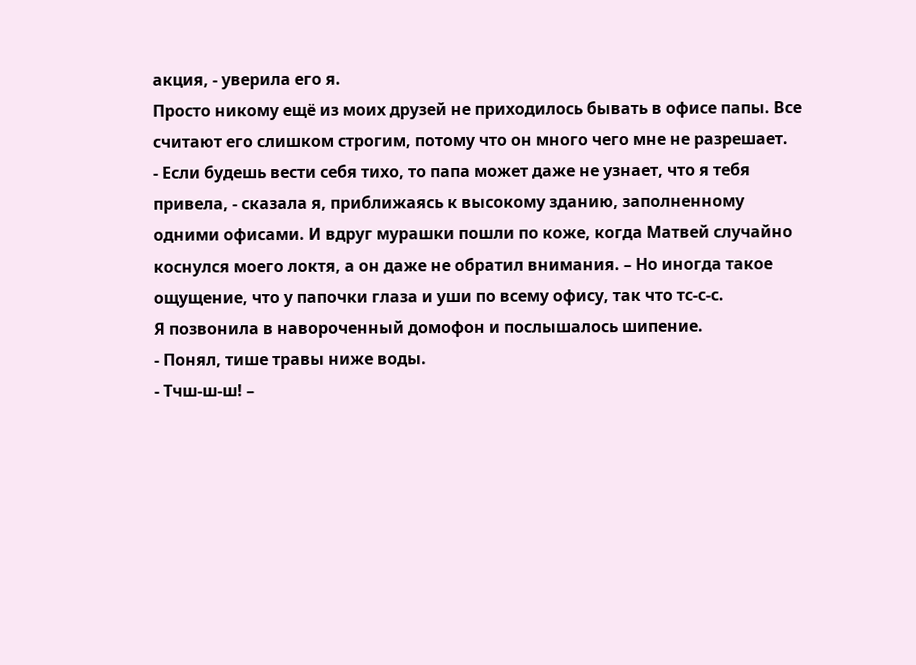акция, - уверила его я.
Просто никому ещё из моих друзей не приходилось бывать в офисе папы. Все считают его слишком строгим, потому что он много чего мне не разрешает.
- Если будешь вести себя тихо, то папа может даже не узнает, что я тебя привела, - сказала я, приближаясь к высокому зданию, заполненному одними офисами. И вдруг мурашки пошли по коже, когда Матвей случайно коснулся моего локтя, а он даже не обратил внимания. – Но иногда такое ощущение, что у папочки глаза и уши по всему офису, так что тс-с-с.
Я позвонила в навороченный домофон и послышалось шипение.
- Понял, тише травы ниже воды.
- Тчш-ш-ш! –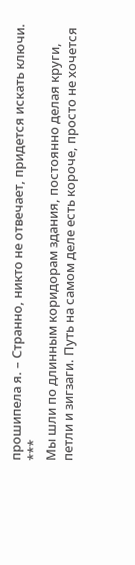прошипела я. – Странно, никто не отвечает, придется искать ключи.
***
Мы шли по длинным коридорам здания, постоянно делая круги, петли и зигзаги. Путь на самом деле есть короче, просто не хочется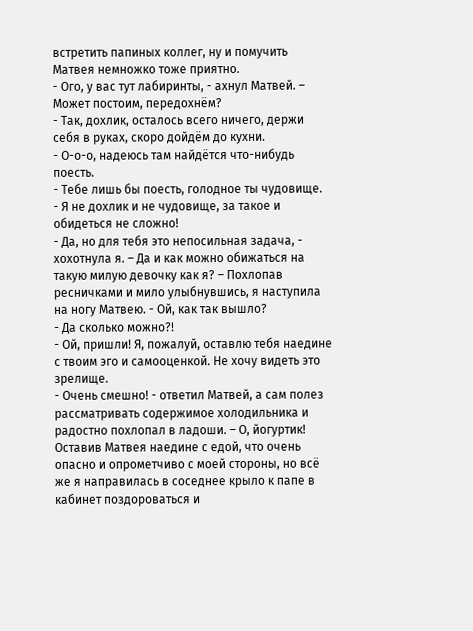встретить папиных коллег, ну и помучить Матвея немножко тоже приятно.
- Ого, у вас тут лабиринты, - ахнул Матвей. – Может постоим, передохнём?
- Так, дохлик, осталось всего ничего, держи себя в руках, скоро дойдём до кухни.
- О-о-о, надеюсь там найдётся что-нибудь поесть.
- Тебе лишь бы поесть, голодное ты чудовище.
- Я не дохлик и не чудовище, за такое и обидеться не сложно!
- Да, но для тебя это непосильная задача, - хохотнула я. – Да и как можно обижаться на такую милую девочку как я? – Похлопав ресничками и мило улыбнувшись, я наступила на ногу Матвею. - Ой, как так вышло?
- Да сколько можно?!
- Ой, пришли! Я, пожалуй, оставлю тебя наедине с твоим эго и самооценкой. Не хочу видеть это зрелище.
- Очень смешно! - ответил Матвей, а сам полез рассматривать содержимое холодильника и радостно похлопал в ладоши. – О, йогуртик!
Оставив Матвея наедине с едой, что очень опасно и опрометчиво с моей стороны, но всё же я направилась в соседнее крыло к папе в кабинет поздороваться и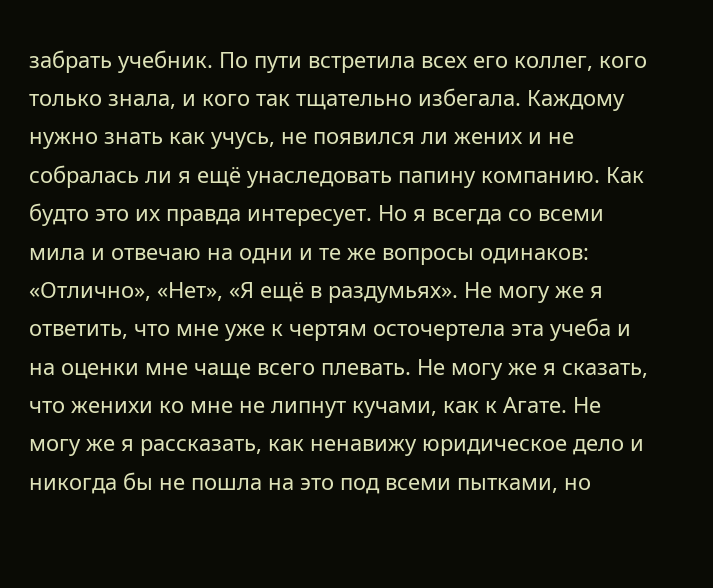забрать учебник. По пути встретила всех его коллег, кого только знала, и кого так тщательно избегала. Каждому нужно знать как учусь, не появился ли жених и не собралась ли я ещё унаследовать папину компанию. Как будто это их правда интересует. Но я всегда со всеми мила и отвечаю на одни и те же вопросы одинаков: «Отлично», «Нет», «Я ещё в раздумьях». Не могу же я ответить, что мне уже к чертям осточертела эта учеба и на оценки мне чаще всего плевать. Не могу же я сказать, что женихи ко мне не липнут кучами, как к Агате. Не могу же я рассказать, как ненавижу юридическое дело и никогда бы не пошла на это под всеми пытками, но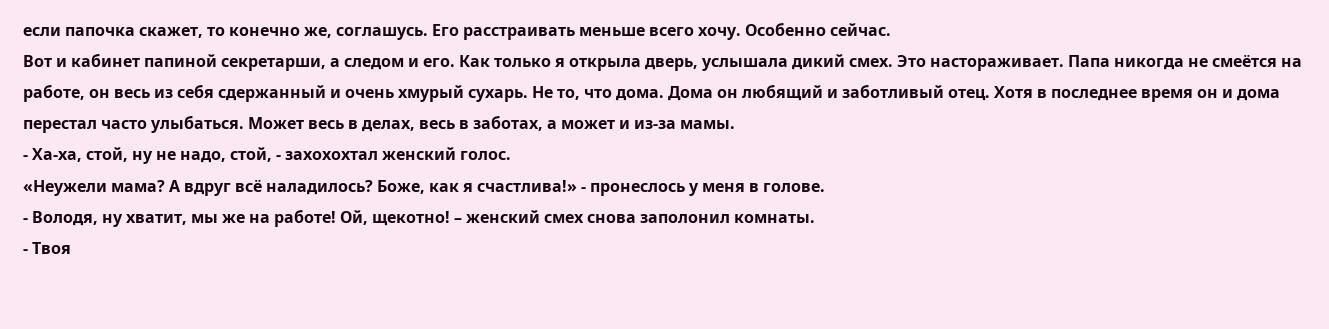если папочка скажет, то конечно же, соглашусь. Его расстраивать меньше всего хочу. Особенно сейчас.
Вот и кабинет папиной секретарши, а следом и его. Как только я открыла дверь, услышала дикий смех. Это настораживает. Папа никогда не смеётся на работе, он весь из себя сдержанный и очень хмурый сухарь. Не то, что дома. Дома он любящий и заботливый отец. Хотя в последнее время он и дома перестал часто улыбаться. Может весь в делах, весь в заботах, а может и из-за мамы.
- Ха-ха, стой, ну не надо, стой, - захохохтал женский голос.
«Неужели мама? А вдруг всё наладилось? Боже, как я счастлива!» - пронеслось у меня в голове.
- Володя, ну хватит, мы же на работе! Ой, щекотно! – женский смех снова заполонил комнаты.
- Твоя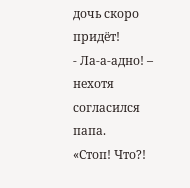дочь скоро придёт!
- Ла-а-адно! – нехотя согласился папа.
«Стоп! Что?!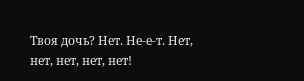Твоя дочь? Нет. Не-е-т. Нет, нет, нет, нет, нет!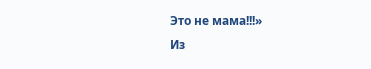Это не мама!!!»
Из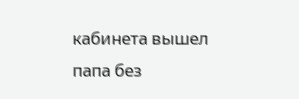кабинета вышел папа без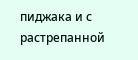пиджака и с растрепанной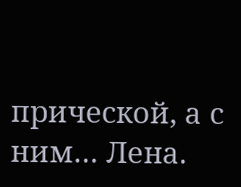прической, а с ним… Лена.